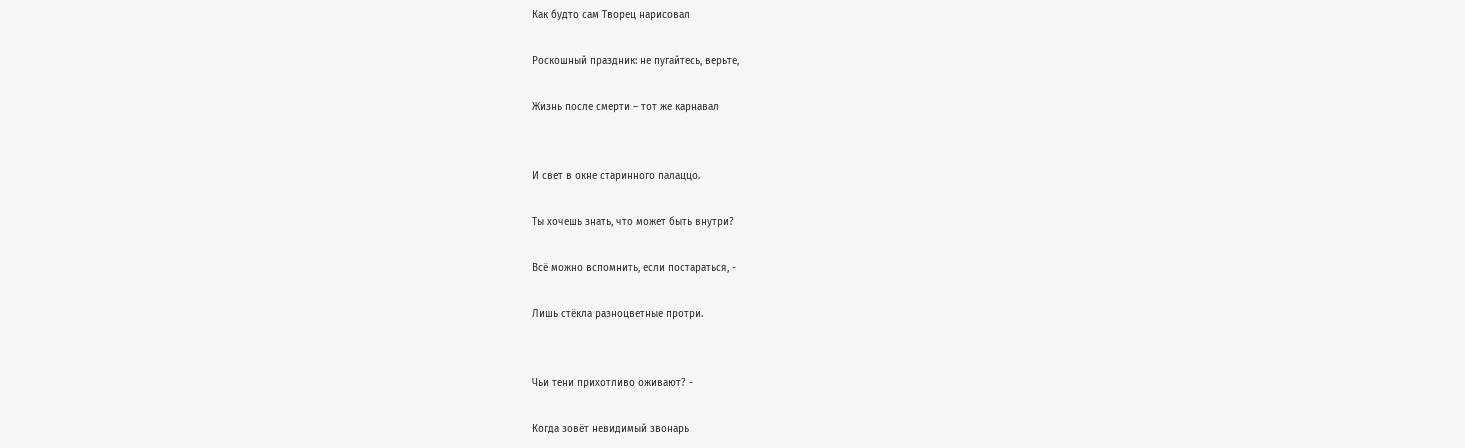Как будто сам Творец нарисовал

Роскошный праздник: не пугайтесь, верьте,

Жизнь после смерти – тот же карнавал


И свет в окне старинного палаццо.

Ты хочешь знать, что может быть внутри?

Всё можно вспомнить, если постараться, -

Лишь стёкла разноцветные протри.


Чьи тени прихотливо оживают? -

Когда зовёт невидимый звонарь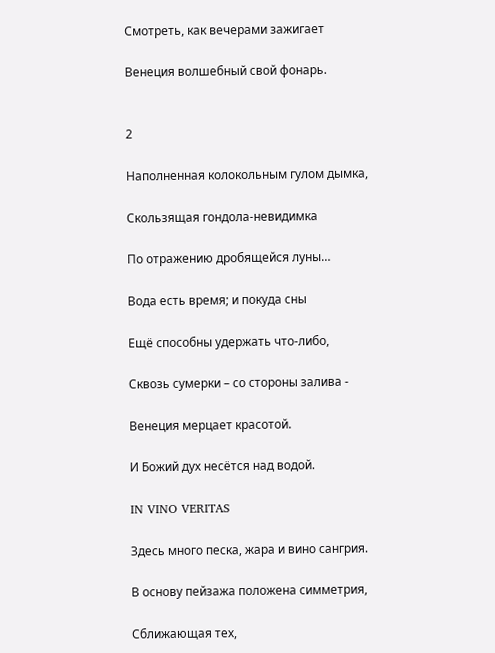Смотреть, как вечерами зажигает

Венеция волшебный свой фонарь.


2

Наполненная колокольным гулом дымка,

Скользящая гондола-невидимка

По отражению дробящейся луны…

Вода есть время; и покуда сны

Ещё способны удержать что-либо,

Сквозь сумерки – со стороны залива -

Венеция мерцает красотой.

И Божий дух несётся над водой.

IN VINO VERITAS

Здесь много песка, жара и вино сангрия.

В основу пейзажа положена симметрия,

Сближающая тех,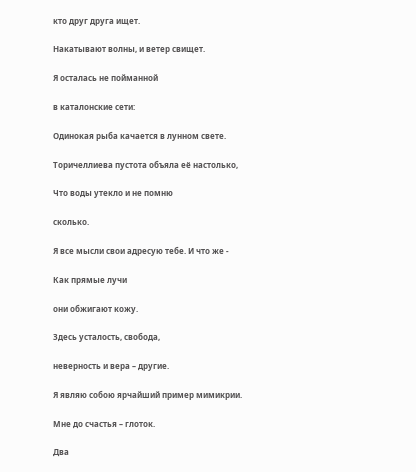кто друг друга ищет.

Накатывают волны, и ветер свищет.

Я осталась не пойманной

в каталонские сети:

Одинокая рыба качается в лунном свете.

Торичеллиева пустота объяла её настолько,

Что воды утекло и не помню

сколько.

Я все мысли свои адресую тебе. И что же -

Как прямые лучи

они обжигают кожу.

Здесь усталость, свобода,

неверность и вера – другие.

Я являю собою ярчайший пример мимикрии.

Мне до счастья – глоток.

Два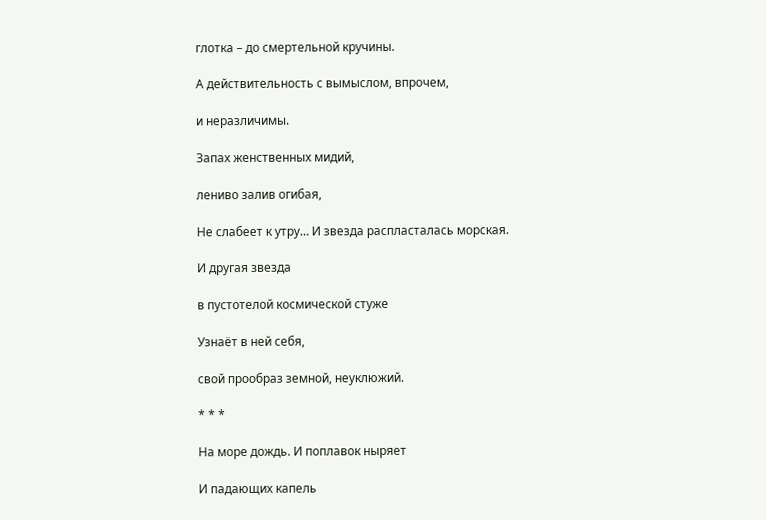глотка – до смертельной кручины.

А действительность с вымыслом, впрочем,

и неразличимы.

Запах женственных мидий,

лениво залив огибая,

Не слабеет к утру… И звезда распласталась морская.

И другая звезда

в пустотелой космической стуже

Узнаёт в ней себя,

свой прообраз земной, неуклюжий.

* * *

На море дождь. И поплавок ныряет

И падающих капель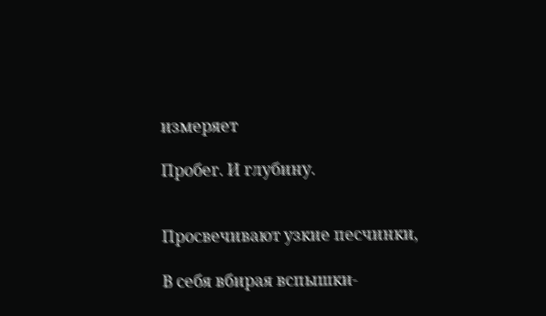измеряет

Пробег. И глубину.


Просвечивают узкие песчинки,

В себя вбирая вспышки-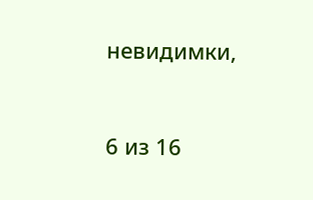невидимки,



6 из 16